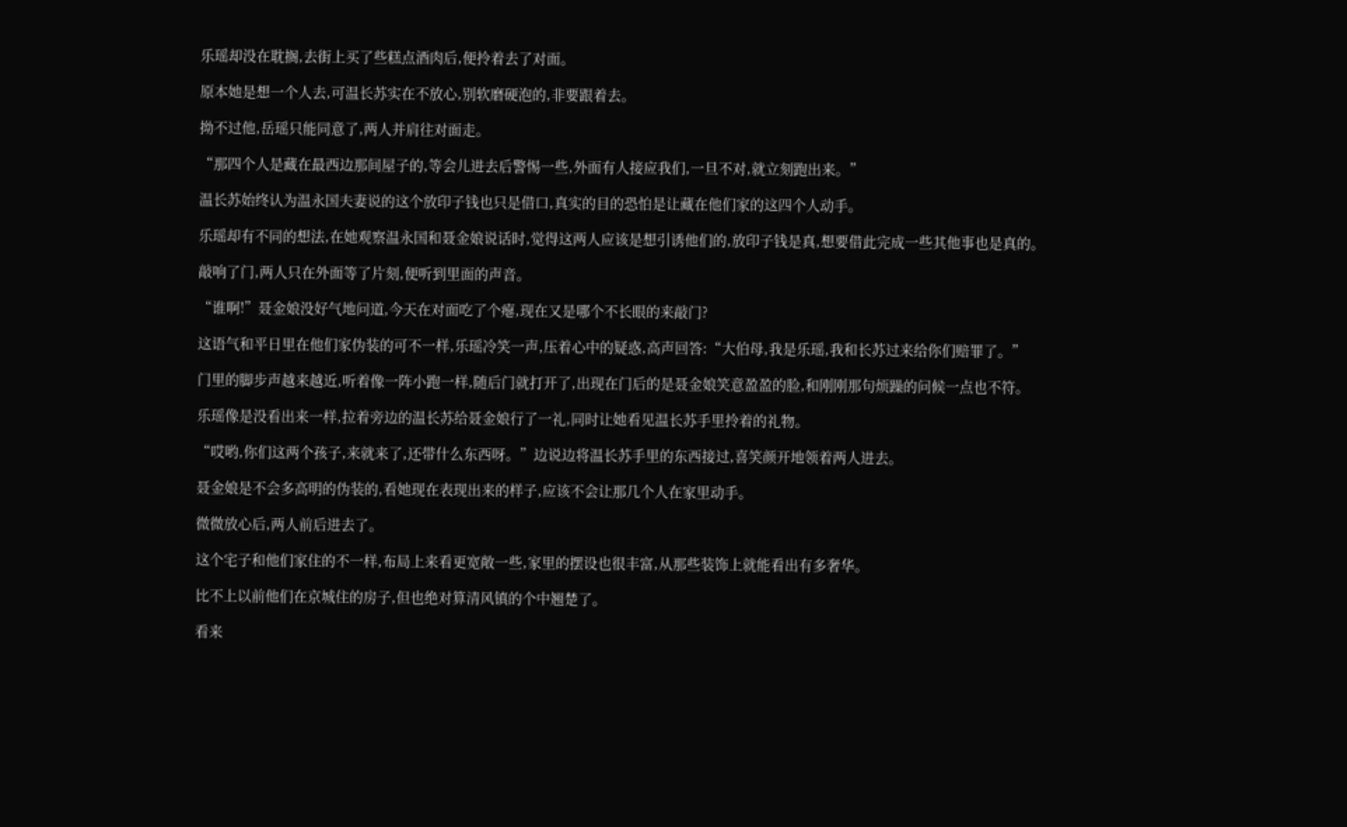乐瑶却没在耽搁,去街上买了些糕点酒肉后,便拎着去了对面。

原本她是想一个人去,可温长苏实在不放心,别软磨硬泡的,非要跟着去。

拗不过他,岳瑶只能同意了,两人并肩往对面走。

“那四个人是藏在最西边那间屋子的,等会儿进去后警惕一些,外面有人接应我们,一旦不对,就立刻跑出来。”

温长苏始终认为温永国夫妻说的这个放印子钱也只是借口,真实的目的恐怕是让藏在他们家的这四个人动手。

乐瑶却有不同的想法,在她观察温永国和聂金娘说话时,觉得这两人应该是想引诱他们的,放印子钱是真,想要借此完成一些其他事也是真的。

敲响了门,两人只在外面等了片刻,便听到里面的声音。

“谁啊!”聂金娘没好气地问道,今天在对面吃了个瘪,现在又是哪个不长眼的来敲门?

这语气和平日里在他们家伪装的可不一样,乐瑶冷笑一声,压着心中的疑惑,高声回答:“大伯母,我是乐瑶,我和长苏过来给你们赔罪了。”

门里的脚步声越来越近,听着像一阵小跑一样,随后门就打开了,出现在门后的是聂金娘笑意盈盈的脸,和刚刚那句烦躁的问候一点也不符。

乐瑶像是没看出来一样,拉着旁边的温长苏给聂金娘行了一礼,同时让她看见温长苏手里拎着的礼物。

“哎哟,你们这两个孩子,来就来了,还带什么东西呀。”边说边将温长苏手里的东西接过,喜笑颜开地领着两人进去。

聂金娘是不会多高明的伪装的,看她现在表现出来的样子,应该不会让那几个人在家里动手。

微微放心后,两人前后进去了。

这个宅子和他们家住的不一样,布局上来看更宽敞一些,家里的摆设也很丰富,从那些装饰上就能看出有多奢华。

比不上以前他们在京城住的房子,但也绝对算清风镇的个中翘楚了。

看来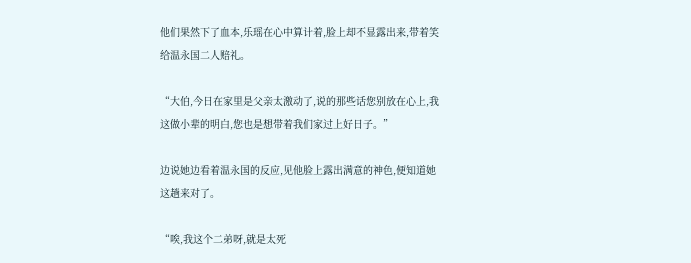他们果然下了血本,乐瑶在心中算计着,脸上却不显露出来,带着笑给温永国二人赔礼。

“大伯,今日在家里是父亲太激动了,说的那些话您别放在心上,我这做小辈的明白,您也是想带着我们家过上好日子。”

边说她边看着温永国的反应,见他脸上露出满意的神色,便知道她这趟来对了。

“唉,我这个二弟呀,就是太死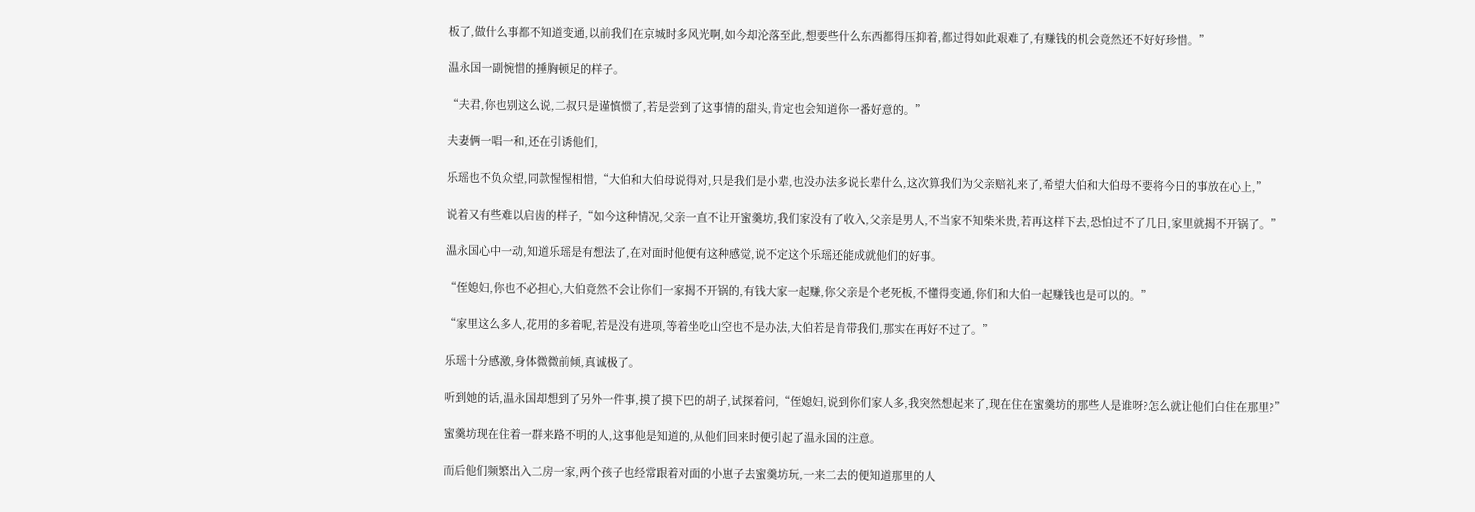板了,做什么事都不知道变通,以前我们在京城时多风光啊,如今却沦落至此,想要些什么东西都得压抑着,都过得如此艰难了,有赚钱的机会竟然还不好好珍惜。”

温永国一副惋惜的捶胸顿足的样子。

“夫君,你也别这么说,二叔只是谨慎惯了,若是尝到了这事情的甜头,肯定也会知道你一番好意的。”

夫妻俩一唱一和,还在引诱他们,

乐瑶也不负众望,同款惺惺相惜,“大伯和大伯母说得对,只是我们是小辈,也没办法多说长辈什么,这次算我们为父亲赔礼来了,希望大伯和大伯母不要将今日的事放在心上,”

说着又有些难以启齿的样子,“如今这种情况,父亲一直不让开蜜羹坊,我们家没有了收入,父亲是男人,不当家不知柴米贵,若再这样下去,恐怕过不了几日,家里就揭不开锅了。”

温永国心中一动,知道乐瑶是有想法了,在对面时他便有这种感觉,说不定这个乐瑶还能成就他们的好事。

“侄媳妇,你也不必担心,大伯竟然不会让你们一家揭不开锅的,有钱大家一起赚,你父亲是个老死板,不懂得变通,你们和大伯一起赚钱也是可以的。”

“家里这么多人,花用的多着呢,若是没有进项,等着坐吃山空也不是办法,大伯若是肯带我们,那实在再好不过了。”

乐瑶十分感激,身体微微前倾,真诚极了。

听到她的话,温永国却想到了另外一件事,摸了摸下巴的胡子,试探着问,“侄媳妇,说到你们家人多,我突然想起来了,现在住在蜜羹坊的那些人是谁呀?怎么就让他们白住在那里?”

蜜羹坊现在住着一群来路不明的人,这事他是知道的,从他们回来时便引起了温永国的注意。

而后他们频繁出入二房一家,两个孩子也经常跟着对面的小崽子去蜜羹坊玩,一来二去的便知道那里的人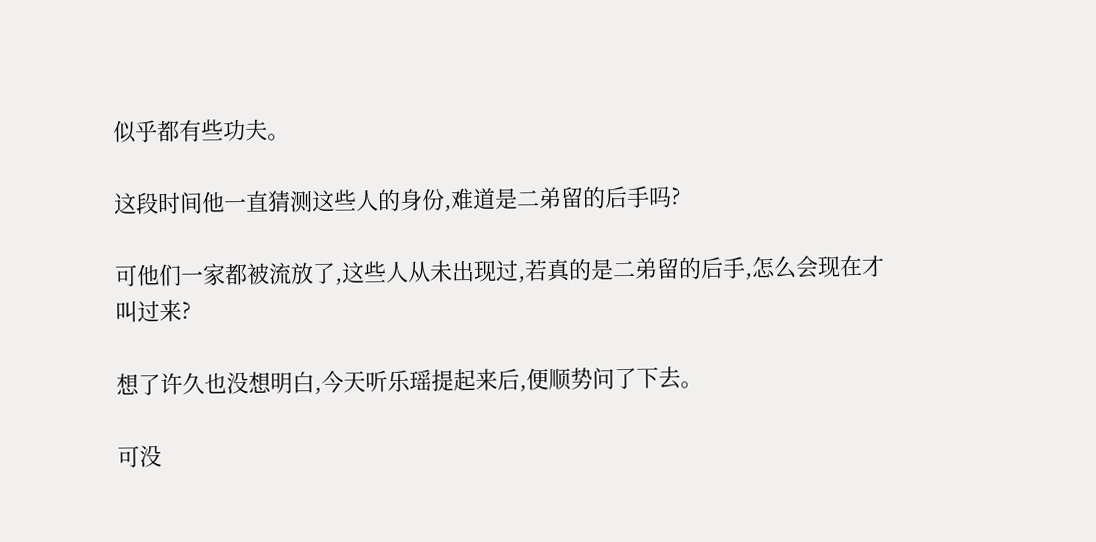似乎都有些功夫。

这段时间他一直猜测这些人的身份,难道是二弟留的后手吗?

可他们一家都被流放了,这些人从未出现过,若真的是二弟留的后手,怎么会现在才叫过来?

想了许久也没想明白,今天听乐瑶提起来后,便顺势问了下去。

可没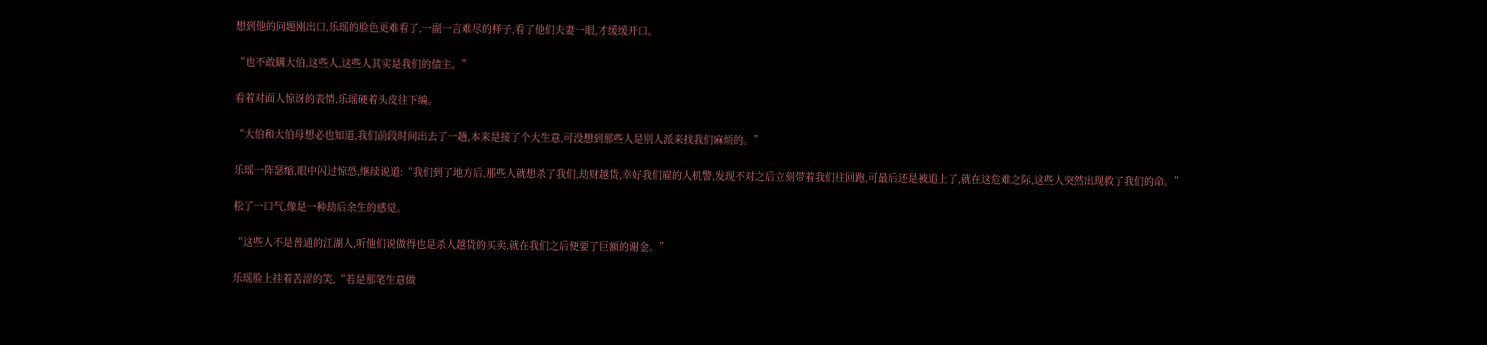想到他的问题刚出口,乐瑶的脸色更难看了,一副一言难尽的样子,看了他们夫妻一眼,才缓缓开口。

“也不敢瞒大伯,这些人,这些人其实是我们的债主。”

看着对面人惊讶的表情,乐瑶硬着头皮往下编。

“大伯和大伯母想必也知道,我们前段时间出去了一趟,本来是接了个大生意,可没想到那些人是别人派来找我们麻烦的。”

乐瑶一阵瑟缩,眼中闪过惊恐,继续说道:“我们到了地方后,那些人就想杀了我们,劫财越货,幸好我们雇的人机警,发现不对之后立刻带着我们往回跑,可最后还是被追上了,就在这危难之际,这些人突然出现救了我们的命。”

松了一口气,像是一种劫后余生的感觉。

“这些人不是普通的江湖人,听他们说做得也是杀人越货的买卖,就在我们之后便要了巨额的谢金。”

乐瑶脸上挂着苦涩的笑,“若是那笔生意做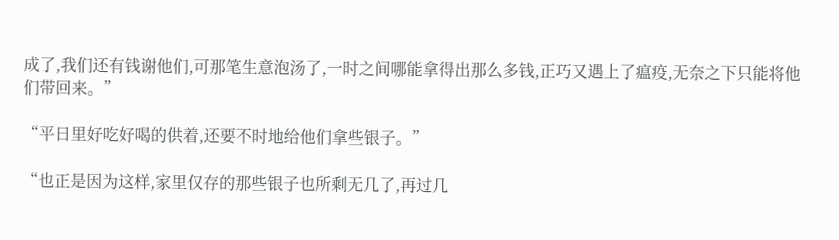成了,我们还有钱谢他们,可那笔生意泡汤了,一时之间哪能拿得出那么多钱,正巧又遇上了瘟疫,无奈之下只能将他们带回来。”

“平日里好吃好喝的供着,还要不时地给他们拿些银子。”

“也正是因为这样,家里仅存的那些银子也所剩无几了,再过几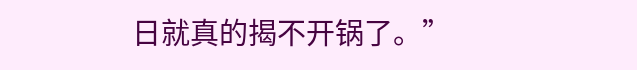日就真的揭不开锅了。”